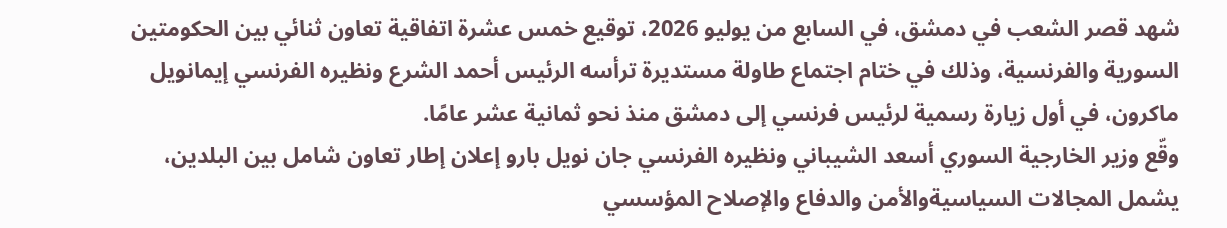شهد قصر الشعب في دمشق، في السابع من يوليو 2026، توقيع خمس عشرة اتفاقية تعاون ثنائي بين الحكومتين السورية والفرنسية، وذلك في ختام اجتماع طاولة مستديرة ترأسه الرئيس أحمد الشرع ونظيره الفرنسي إيمانويل ماكرون، في أول زيارة رسمية لرئيس فرنسي إلى دمشق منذ نحو ثمانية عشر عامًا.
وقّع وزير الخارجية السوري أسعد الشيباني ونظيره الفرنسي جان نويل بارو إعلان إطار تعاون شامل بين البلدين، يشمل المجالات السياسيةوالأمن والدفاع والإصلاح المؤسسي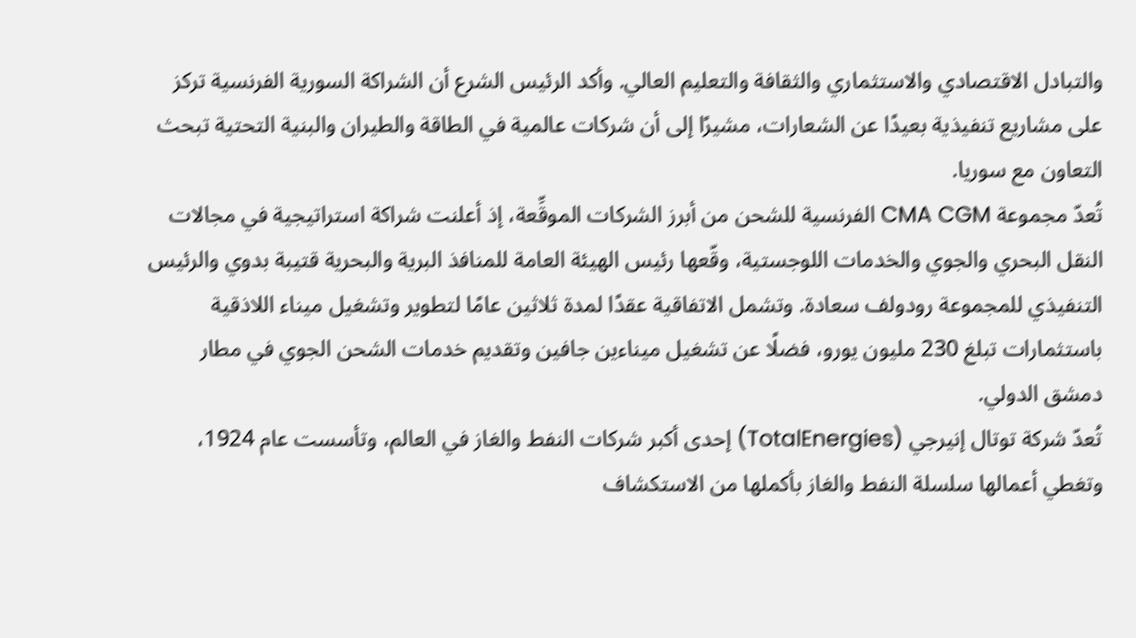والتبادل الاقتصادي والاستثماري والثقافة والتعليم العالي. وأكد الرئيس الشرع أن الشراكة السورية الفرنسية تركز على مشاريع تنفيذية بعيدًا عن الشعارات، مشيرًا إلى أن شركات عالمية في الطاقة والطيران والبنية التحتية تبحث التعاون مع سوريا.
تُعدّ مجموعة CMA CGM الفرنسية للشحن من أبرز الشركات الموقِّعة، إذ أعلنت شراكة استراتيجية في مجالات النقل البحري والجوي والخدمات اللوجستية، وقّعها رئيس الهيئة العامة للمنافذ البرية والبحرية قتيبة بدوي والرئيس التنفيذي للمجموعة رودولف سعادة. وتشمل الاتفاقية عقدًا لمدة ثلاثين عامًا لتطوير وتشغيل ميناء اللاذقية باستثمارات تبلغ 230 مليون يورو، فضلًا عن تشغيل ميناءين جافين وتقديم خدمات الشحن الجوي في مطار دمشق الدولي.
تُعدّ شركة توتال إنيرجي (TotalEnergies) إحدى أكبر شركات النفط والغاز في العالم، وتأسست عام 1924، وتغطي أعمالها سلسلة النفط والغاز بأكملها من الاستكشاف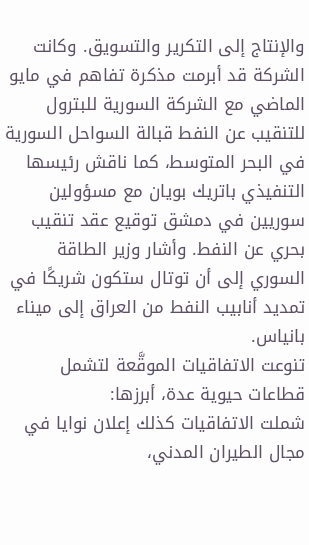والإنتاج إلى التكرير والتسويق. وكانت الشركة قد أبرمت مذكرة تفاهم في مايو الماضي مع الشركة السورية للبترول للتنقيب عن النفط قبالة السواحل السورية في البحر المتوسط، كما ناقش رئيسها التنفيذي باتريك بويان مع مسؤولين سوريين في دمشق توقيع عقد تنقيب بحري عن النفط. وأشار وزير الطاقة السوري إلى أن توتال ستكون شريكًا في تمديد أنابيب النفط من العراق إلى ميناء بانياس.
تنوعت الاتفاقيات الموقَّعة لتشمل قطاعات حيوية عدة، أبرزها:
شملت الاتفاقيات كذلك إعلان نوايا في مجال الطيران المدني،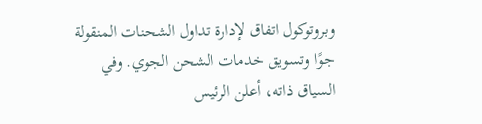وبروتوكول اتفاق لإدارة تداول الشحنات المنقولة جوًا وتسويق خدمات الشحن الجوي. وفي السياق ذاته، أعلن الرئيس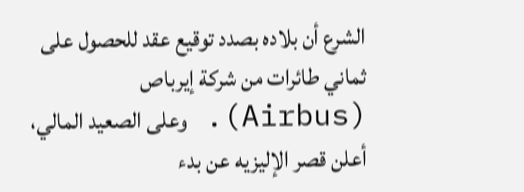الشرع أن بلاده بصدد توقيع عقد للحصول على ثماني طائرات من شركة إيرباص (Airbus). وعلى الصعيد المالي، أعلن قصر الإليزيه عن بدء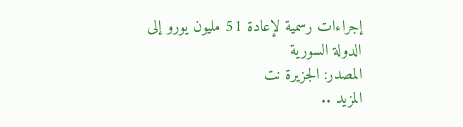إجراءات رسمية لإعادة 51 مليون يورو إلى الدولة السورية
المصدر: الجزيرة نت
المزيد ..